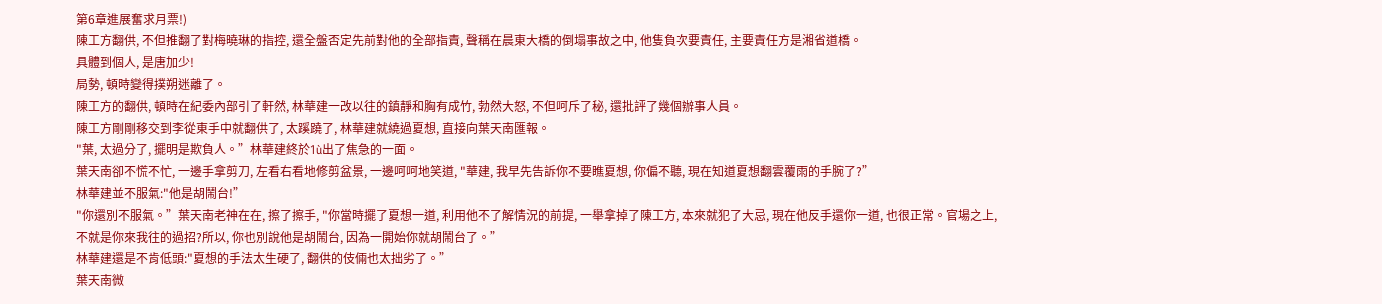第6章進展奮求月票!)
陳工方翻供, 不但推翻了對梅曉琳的指控, 還全盤否定先前對他的全部指責, 聲稱在晨東大橋的倒塌事故之中, 他隻負次要責任, 主要責任方是湘省道橋。
具體到個人, 是唐加少!
局勢, 頓時變得撲朔迷離了。
陳工方的翻供, 頓時在紀委內部引了軒然, 林華建一改以往的鎮靜和胸有成竹, 勃然大怒, 不但呵斥了秘, 還批評了幾個辦事人員。
陳工方剛剛移交到李從東手中就翻供了, 太蹊蹺了, 林華建就繞過夏想, 直接向葉天南匯報。
"葉, 太過分了, 擺明是欺負人。”林華建終於1ù出了焦急的一面。
葉天南卻不慌不忙, 一邊手拿剪刀, 左看右看地修剪盆景, 一邊呵呵地笑道, "華建, 我早先告訴你不要瞧夏想, 你偏不聽, 現在知道夏想翻雲覆雨的手腕了?”
林華建並不服氣:"他是胡鬧台!”
"你還別不服氣。”葉天南老神在在, 擦了擦手, "你當時擺了夏想一道, 利用他不了解情況的前提, 一舉拿掉了陳工方, 本來就犯了大忌, 現在他反手還你一道, 也很正常。官場之上, 不就是你來我往的過招?所以, 你也別說他是胡鬧台, 因為一開始你就胡鬧台了。”
林華建還是不肯低頭:"夏想的手法太生硬了, 翻供的伎倆也太拙劣了。”
葉天南微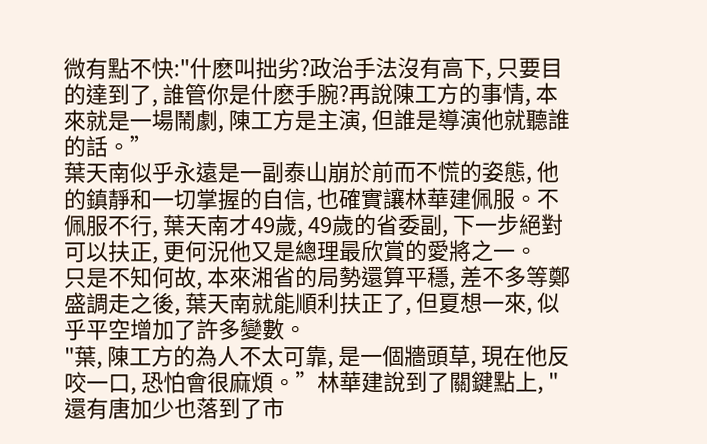微有點不快:"什麽叫拙劣?政治手法沒有高下, 只要目的達到了, 誰管你是什麽手腕?再說陳工方的事情, 本來就是一場鬧劇, 陳工方是主演, 但誰是導演他就聽誰的話。”
葉天南似乎永遠是一副泰山崩於前而不慌的姿態, 他的鎮靜和一切掌握的自信, 也確實讓林華建佩服。不佩服不行, 葉天南才49歲, 49歲的省委副, 下一步絕對可以扶正, 更何況他又是總理最欣賞的愛將之一。
只是不知何故, 本來湘省的局勢還算平穩, 差不多等鄭盛調走之後, 葉天南就能順利扶正了, 但夏想一來, 似乎平空增加了許多變數。
"葉, 陳工方的為人不太可靠, 是一個牆頭草, 現在他反咬一口, 恐怕會很麻煩。”林華建說到了關鍵點上, "還有唐加少也落到了市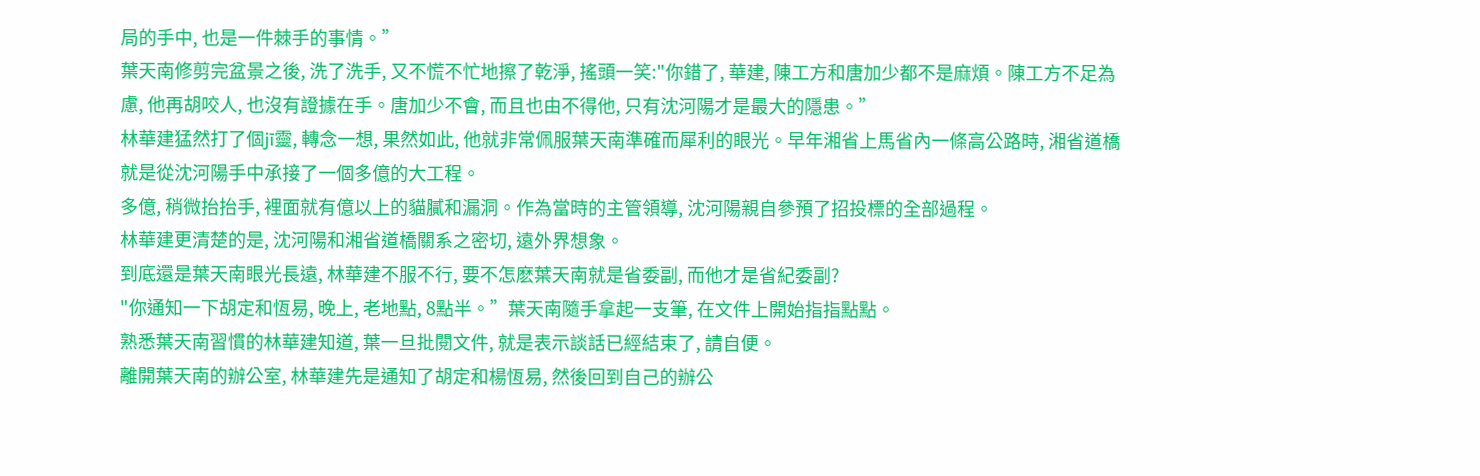局的手中, 也是一件棘手的事情。”
葉天南修剪完盆景之後, 洗了洗手, 又不慌不忙地擦了乾淨, 搖頭一笑:"你錯了, 華建, 陳工方和唐加少都不是麻煩。陳工方不足為慮, 他再胡咬人, 也沒有證據在手。唐加少不會, 而且也由不得他, 只有沈河陽才是最大的隱患。”
林華建猛然打了個jī靈, 轉念一想, 果然如此, 他就非常佩服葉天南準確而犀利的眼光。早年湘省上馬省內一條高公路時, 湘省道橋就是從沈河陽手中承接了一個多億的大工程。
多億, 稍微抬抬手, 裡面就有億以上的貓膩和漏洞。作為當時的主管領導, 沈河陽親自參預了招投標的全部過程。
林華建更清楚的是, 沈河陽和湘省道橋關系之密切, 遠外界想象。
到底還是葉天南眼光長遠, 林華建不服不行, 要不怎麽葉天南就是省委副, 而他才是省紀委副?
"你通知一下胡定和恆易, 晚上, 老地點, 8點半。”葉天南隨手拿起一支筆, 在文件上開始指指點點。
熟悉葉天南習慣的林華建知道, 葉一旦批閱文件, 就是表示談話已經結束了, 請自便。
離開葉天南的辦公室, 林華建先是通知了胡定和楊恆易, 然後回到自己的辦公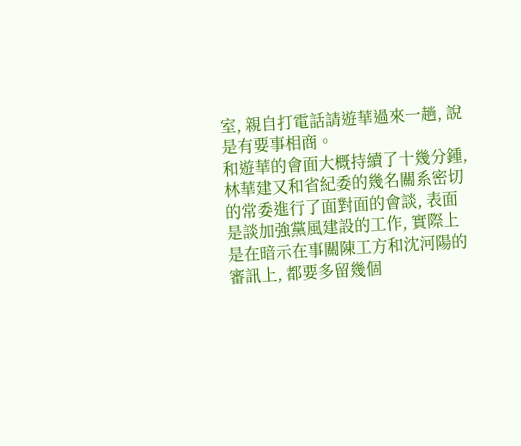室, 親自打電話請遊華過來一趟, 說是有要事相商。
和遊華的會面大概持續了十幾分鍾, 林華建又和省紀委的幾名關系密切的常委進行了面對面的會談, 表面是談加強黨風建設的工作, 實際上是在暗示在事關陳工方和沈河陽的審訊上, 都要多留幾個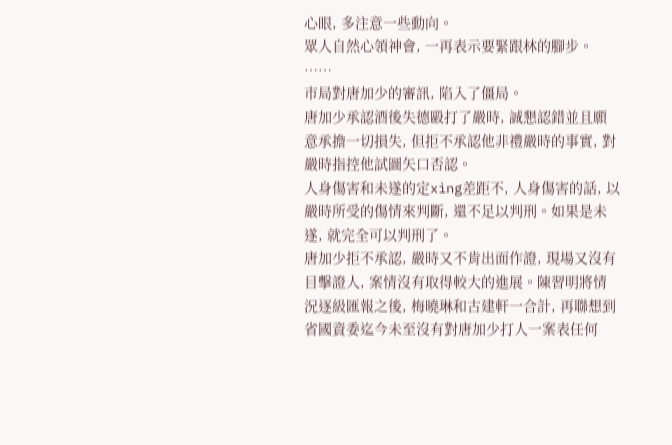心眼, 多注意一些動向。
眾人自然心領神會, 一再表示要緊跟林的腳步。
……
市局對唐加少的審訊, 陷入了僵局。
唐加少承認酒後失德毆打了嚴時, 誠懇認錯並且願意承擔一切損失, 但拒不承認他非禮嚴時的事實, 對嚴時指控他試圖矢口否認。
人身傷害和未遂的定xìng差距不, 人身傷害的話, 以嚴時所受的傷情來判斷, 還不足以判刑。如果是未遂, 就完全可以判刑了。
唐加少拒不承認, 嚴時又不肯出面作證, 現場又沒有目擊證人, 案情沒有取得較大的進展。陳習明將情況逐級匯報之後, 梅曉琳和古建軒一合計, 再聯想到省國資委迄今未至沒有對唐加少打人一案表任何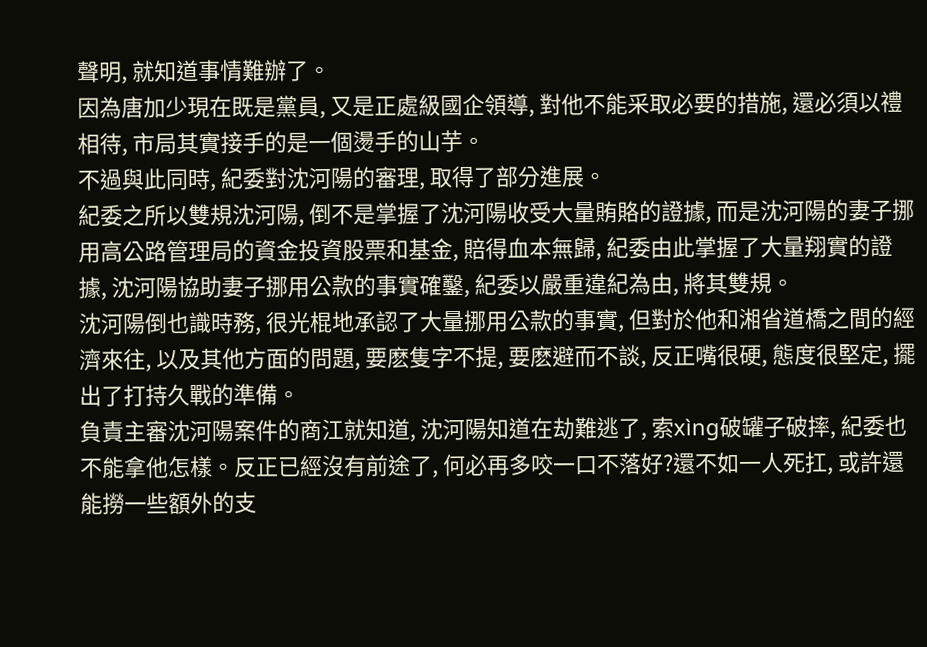聲明, 就知道事情難辦了。
因為唐加少現在既是黨員, 又是正處級國企領導, 對他不能采取必要的措施, 還必須以禮相待, 市局其實接手的是一個燙手的山芋。
不過與此同時, 紀委對沈河陽的審理, 取得了部分進展。
紀委之所以雙規沈河陽, 倒不是掌握了沈河陽收受大量賄賂的證據, 而是沈河陽的妻子挪用高公路管理局的資金投資股票和基金, 賠得血本無歸, 紀委由此掌握了大量翔實的證據, 沈河陽協助妻子挪用公款的事實確鑿, 紀委以嚴重違紀為由, 將其雙規。
沈河陽倒也識時務, 很光棍地承認了大量挪用公款的事實, 但對於他和湘省道橋之間的經濟來往, 以及其他方面的問題, 要麽隻字不提, 要麽避而不談, 反正嘴很硬, 態度很堅定, 擺出了打持久戰的準備。
負責主審沈河陽案件的商江就知道, 沈河陽知道在劫難逃了, 索xìng破罐子破摔, 紀委也不能拿他怎樣。反正已經沒有前途了, 何必再多咬一口不落好?還不如一人死扛, 或許還能撈一些額外的支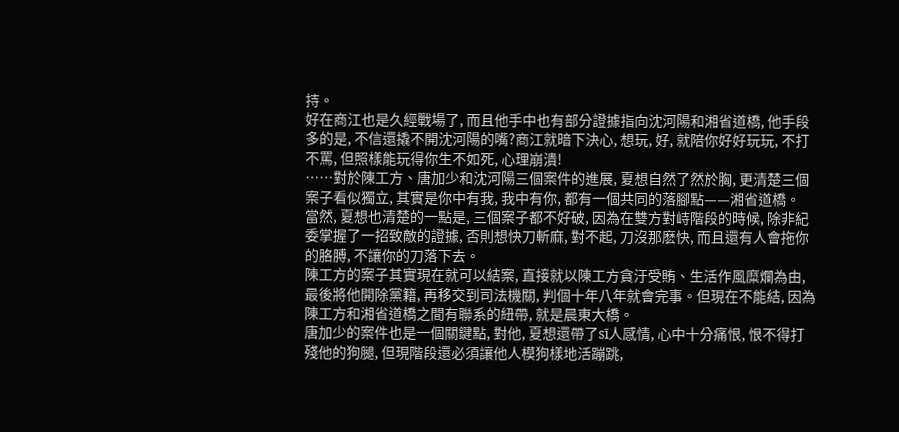持。
好在商江也是久經戰場了, 而且他手中也有部分證據指向沈河陽和湘省道橋, 他手段多的是, 不信還撬不開沈河陽的嘴?商江就暗下決心, 想玩, 好, 就陪你好好玩玩, 不打不罵, 但照樣能玩得你生不如死, 心理崩潰!
……對於陳工方、唐加少和沈河陽三個案件的進展, 夏想自然了然於胸, 更清楚三個案子看似獨立, 其實是你中有我, 我中有你, 都有一個共同的落腳點——湘省道橋。
當然, 夏想也清楚的一點是, 三個案子都不好破, 因為在雙方對峙階段的時候, 除非紀委掌握了一招致敵的證據, 否則想快刀斬麻, 對不起, 刀沒那麽快, 而且還有人會拖你的胳膊, 不讓你的刀落下去。
陳工方的案子其實現在就可以結案, 直接就以陳工方貪汙受賄、生活作風糜爛為由, 最後將他開除黨籍, 再移交到司法機關, 判個十年八年就會完事。但現在不能結, 因為陳工方和湘省道橋之間有聯系的紐帶, 就是晨東大橋。
唐加少的案件也是一個關鍵點, 對他, 夏想還帶了sī人感情, 心中十分痛恨, 恨不得打殘他的狗腿, 但現階段還必須讓他人模狗樣地活蹦跳,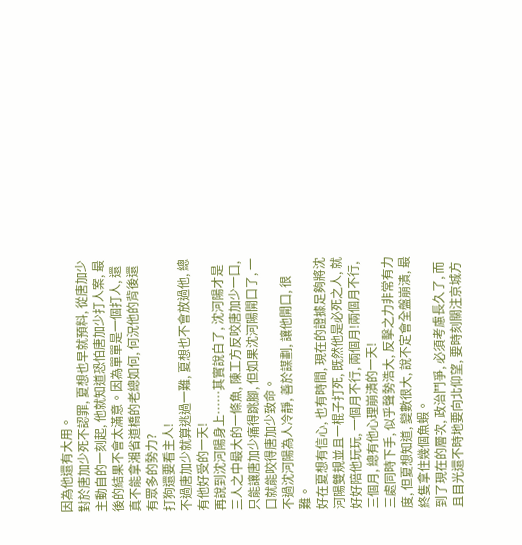因為他還有大用。
對於唐加少死不認罪, 夏想也早就預料, 從唐加少主動自的一刻起, 他就知道恐怕唐加少打人案, 最後的結果不會太滿意。因為單單是一個打人, 還真不能拿湘省道橋的老總如何, 何況他的背後還有眾多的勢力?
打狗還要看主人!
不過唐加少就算逃過一難, 夏想也不會放過他, 總有他好受的一天!
再說到沈河陽身上……其實說白了, 沈河陽才是三人之中最大的一條魚, 陳工方反咬唐加少一口, 只能讓唐加少痛得跳腳, 但如果沈河陽開口了, 一口就能咬得唐加少致命。
不過沈河陽為人冷靜, 善於謀劃, 讓他開口, 很難。
好在夏想有信心, 也有時間, 現在的證據足夠將沈河陽雙規並且一棍子打死, 既然他是必死之人, 就好好陪他玩玩, 一個月不行, 兩個月!兩個月不行, 三個月, 總有他心理崩潰的一天!
三處同時下手, 似乎聲勢浩大, 反擊之力非常有力度, 但夏想知道, 變數很大, 說不定會全盤崩潰, 最終隻拿住幾個魚蝦。
到了現在的層次, 政治鬥爭, 必須考慮長久了, 而且目光還不時地要向北仰望, 要時刻關注京城方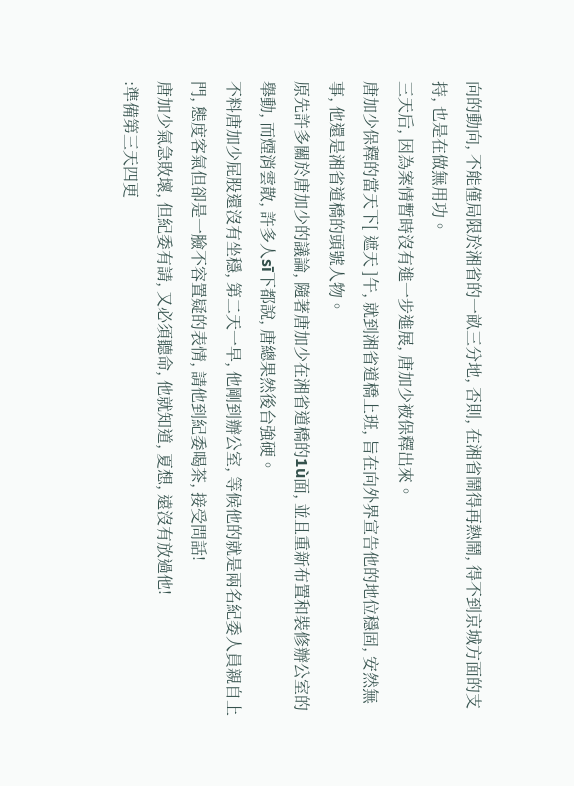向的動向, 不能僅局限於湘省的一畝三分地, 否則, 在湘省鬧得再熱鬧, 得不到京城方面的支持, 也是在做無用功。
三天后, 因為案情暫時沒有進一步進展, 唐加少被保釋出來。
唐加少保釋的當天下[ 遮天 ]午, 就到湘省道橋上班, 旨在向外界宣告他的地位穩固, 安然無事, 他還是湘省道橋的頭號人物。
原先許多關於唐加少的議論, 隨著唐加少在湘省道橋的1ù面, 並且重新布置和裝修辦公室的舉動, 而煙消雲散, 許多人sī下都說, 唐總果然後台強硬。
不料唐加少屁股還沒有坐穩, 第二天一早, 他剛到辦公室, 等候他的就是兩名紀委人員親自上門, 態度客氣但卻是一臉不容置疑的表情, 請他到紀委喝茶, 接受問話!
唐加少氣急敗壞, 但紀委有請, 又必須聽命, 他就知道, 夏想, 遠沒有放過他!
:準備第三天四更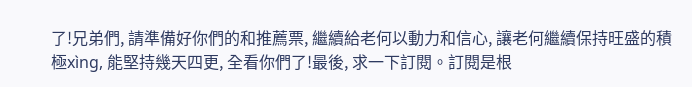了!兄弟們, 請準備好你們的和推薦票, 繼續給老何以動力和信心, 讓老何繼續保持旺盛的積極xìng, 能堅持幾天四更, 全看你們了!最後, 求一下訂閱。訂閱是根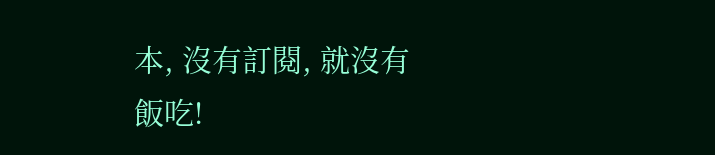本, 沒有訂閱, 就沒有飯吃!